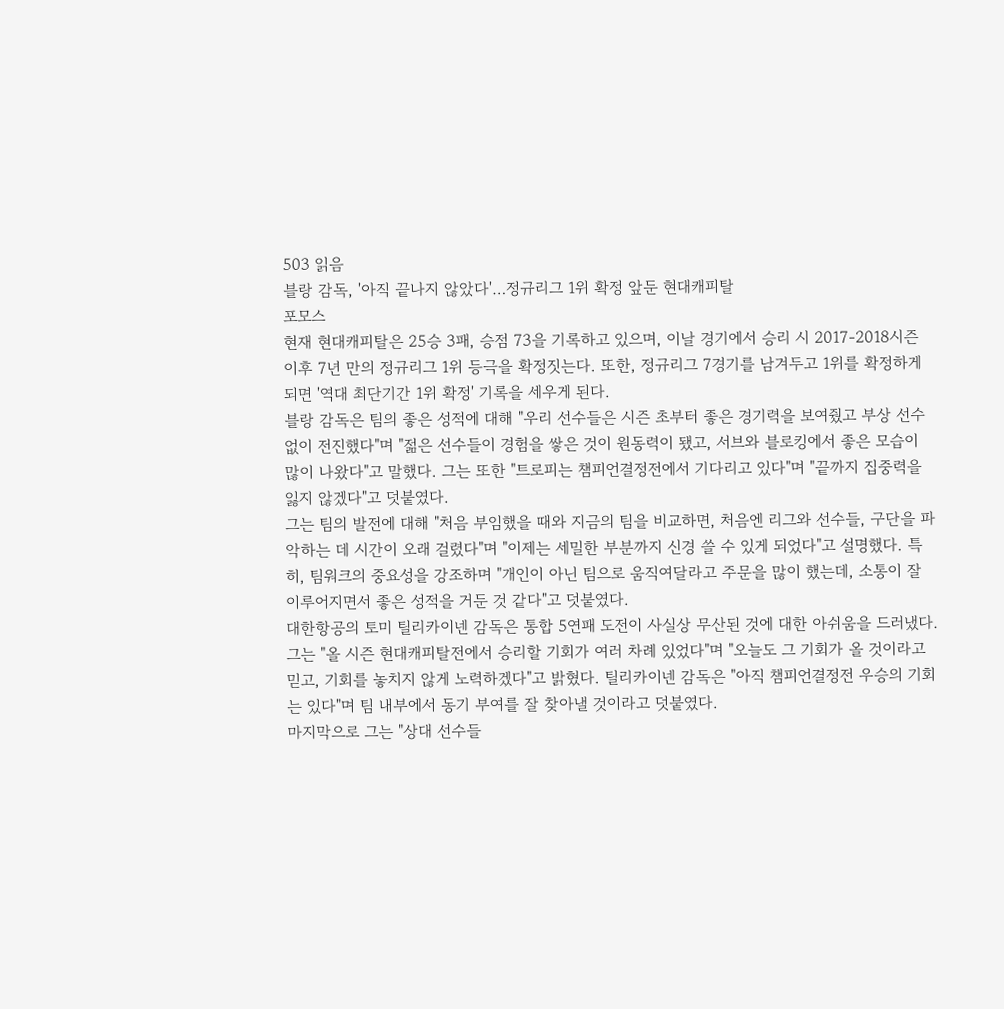503 읽음
블랑 감독, '아직 끝나지 않았다'…정규리그 1위 확정 앞둔 현대캐피탈
포모스
현재 현대캐피탈은 25승 3패, 승점 73을 기록하고 있으며, 이날 경기에서 승리 시 2017-2018시즌 이후 7년 만의 정규리그 1위 등극을 확정짓는다. 또한, 정규리그 7경기를 남겨두고 1위를 확정하게 되면 '역대 최단기간 1위 확정' 기록을 세우게 된다.
블랑 감독은 팀의 좋은 성적에 대해 "우리 선수들은 시즌 초부터 좋은 경기력을 보여줬고 부상 선수 없이 전진했다"며 "젊은 선수들이 경험을 쌓은 것이 원동력이 됐고, 서브와 블로킹에서 좋은 모습이 많이 나왔다"고 말했다. 그는 또한 "트로피는 챔피언결정전에서 기다리고 있다"며 "끝까지 집중력을 잃지 않겠다"고 덧붙였다.
그는 팀의 발전에 대해 "처음 부임했을 때와 지금의 팀을 비교하면, 처음엔 리그와 선수들, 구단을 파악하는 데 시간이 오래 걸렸다"며 "이제는 세밀한 부분까지 신경 쓸 수 있게 되었다"고 설명했다. 특히, 팀워크의 중요성을 강조하며 "개인이 아닌 팀으로 움직여달라고 주문을 많이 했는데, 소통이 잘 이루어지면서 좋은 성적을 거둔 것 같다"고 덧붙였다.
대한항공의 토미 틸리카이넨 감독은 통합 5연패 도전이 사실상 무산된 것에 대한 아쉬움을 드러냈다. 그는 "올 시즌 현대캐피탈전에서 승리할 기회가 여러 차례 있었다"며 "오늘도 그 기회가 올 것이라고 믿고, 기회를 놓치지 않게 노력하겠다"고 밝혔다. 틸리카이넨 감독은 "아직 챔피언결정전 우승의 기회는 있다"며 팀 내부에서 동기 부여를 잘 찾아낼 것이라고 덧붙였다.
마지막으로 그는 "상대 선수들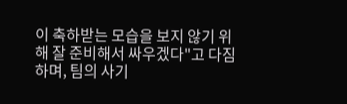이 축하받는 모습을 보지 않기 위해 잘 준비해서 싸우겠다"고 다짐하며, 팀의 사기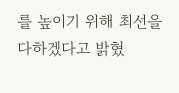를 높이기 위해 최선을 다하겠다고 밝혔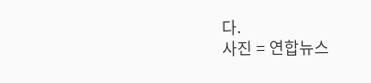다.
사진 = 연합뉴스